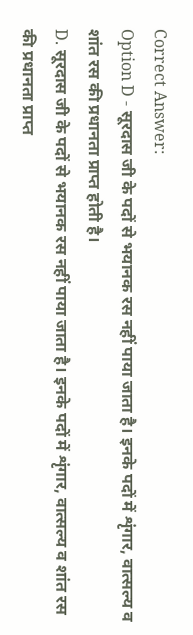Correct Answer:
Option D - सूरदास जी के पदों से भयानक रस नहीं पाया जाता है। इनके पदों में शृंगार, वात्सल्य व शांत रस की प्रधानता प्राप्त होती है।
D. सूरदास जी के पदों से भयानक रस नहीं पाया जाता है। इनके पदों में शृंगार, वात्सल्य व शांत रस की प्रधानता प्राप्त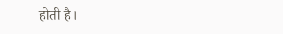होती है।